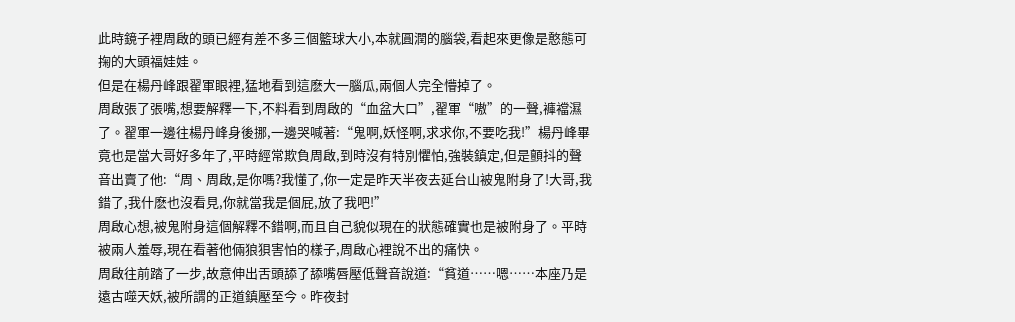此時鏡子裡周啟的頭已經有差不多三個籃球大小,本就圓潤的腦袋,看起來更像是憨態可掬的大頭福娃娃。
但是在楊丹峰跟翟軍眼裡,猛地看到這麽大一腦瓜,兩個人完全懵掉了。
周啟張了張嘴,想要解釋一下,不料看到周啟的“血盆大口”,翟軍“嗷”的一聲,褲襠濕了。翟軍一邊往楊丹峰身後挪,一邊哭喊著:“鬼啊,妖怪啊,求求你,不要吃我!”楊丹峰畢竟也是當大哥好多年了,平時經常欺負周啟,到時沒有特別懼怕,強裝鎮定,但是顫抖的聲音出賣了他:“周、周啟,是你嗎?我懂了,你一定是昨天半夜去延台山被鬼附身了!大哥,我錯了,我什麽也沒看見,你就當我是個屁,放了我吧!”
周啟心想,被鬼附身這個解釋不錯啊,而且自己貌似現在的狀態確實也是被附身了。平時被兩人羞辱,現在看著他倆狼狽害怕的樣子,周啟心裡說不出的痛快。
周啟往前踏了一步,故意伸出舌頭舔了舔嘴唇壓低聲音說道:“貧道……嗯……本座乃是遠古噬天妖,被所謂的正道鎮壓至今。昨夜封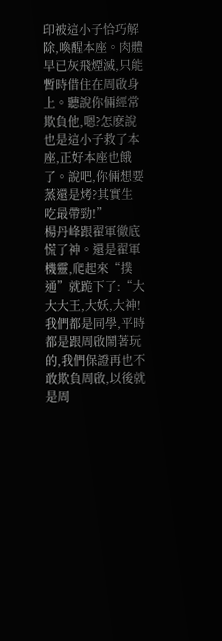印被這小子恰巧解除,喚醒本座。肉體早已灰飛煙滅,只能暫時借住在周啟身上。聽說你倆經常欺負他,嗯?怎麽說也是這小子救了本座,正好本座也餓了。說吧,你倆想要蒸還是烤?其實生吃最帶勁!”
楊丹峰跟翟軍徹底慌了神。還是翟軍機靈,爬起來“撲通”就跪下了:“大大大王,大妖,大神!我們都是同學,平時都是跟周啟鬧著玩的,我們保證再也不敢欺負周啟,以後就是周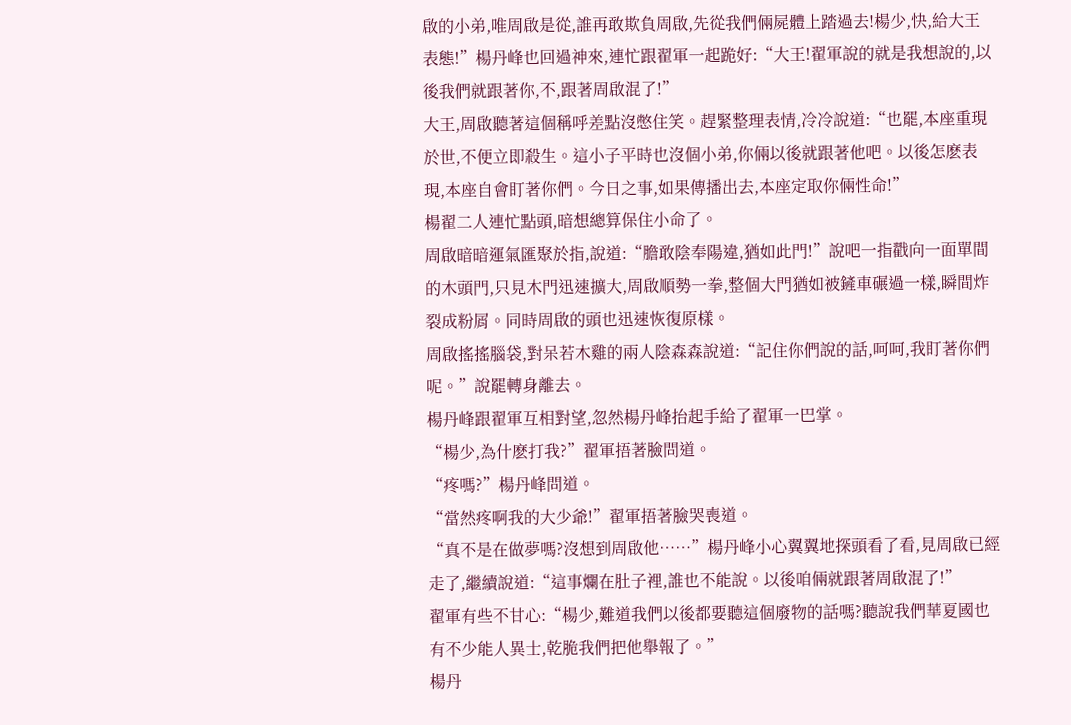啟的小弟,唯周啟是從,誰再敢欺負周啟,先從我們倆屍體上踏過去!楊少,快,給大王表態!”楊丹峰也回過神來,連忙跟翟軍一起跪好:“大王!翟軍說的就是我想說的,以後我們就跟著你,不,跟著周啟混了!”
大王,周啟聽著這個稱呼差點沒憋住笑。趕緊整理表情,冷冷說道:“也罷,本座重現於世,不便立即殺生。這小子平時也沒個小弟,你倆以後就跟著他吧。以後怎麽表現,本座自會盯著你們。今日之事,如果傳播出去,本座定取你倆性命!”
楊翟二人連忙點頭,暗想總算保住小命了。
周啟暗暗運氣匯聚於指,說道:“膽敢陰奉陽違,猶如此門!”說吧一指戳向一面單間的木頭門,只見木門迅速擴大,周啟順勢一拳,整個大門猶如被鏟車碾過一樣,瞬間炸裂成粉屑。同時周啟的頭也迅速恢復原樣。
周啟搖搖腦袋,對呆若木雞的兩人陰森森說道:“記住你們說的話,呵呵,我盯著你們呢。”說罷轉身離去。
楊丹峰跟翟軍互相對望,忽然楊丹峰抬起手給了翟軍一巴掌。
“楊少,為什麽打我?”翟軍捂著臉問道。
“疼嗎?”楊丹峰問道。
“當然疼啊我的大少爺!”翟軍捂著臉哭喪道。
“真不是在做夢嗎?沒想到周啟他……”楊丹峰小心翼翼地探頭看了看,見周啟已經走了,繼續說道:“這事爛在肚子裡,誰也不能說。以後咱倆就跟著周啟混了!”
翟軍有些不甘心:“楊少,難道我們以後都要聽這個廢物的話嗎?聽說我們華夏國也有不少能人異士,乾脆我們把他舉報了。”
楊丹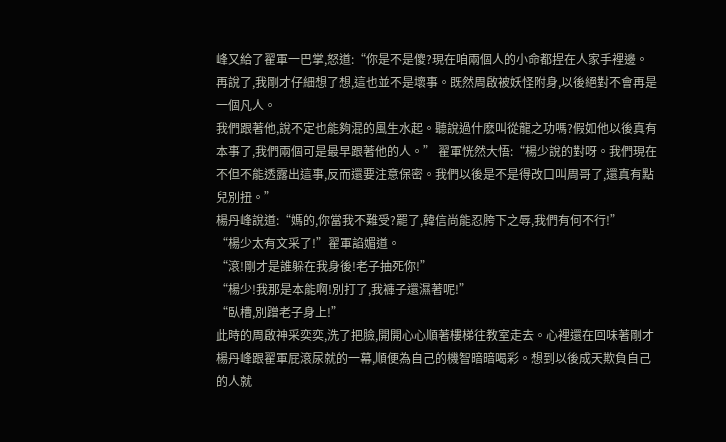峰又給了翟軍一巴掌,怒道:“你是不是傻?現在咱兩個人的小命都捏在人家手裡邊。再說了,我剛才仔細想了想,這也並不是壞事。既然周啟被妖怪附身,以後絕對不會再是一個凡人。
我們跟著他,說不定也能夠混的風生水起。聽說過什麽叫從龍之功嗎?假如他以後真有本事了,我們兩個可是最早跟著他的人。” 翟軍恍然大悟:“楊少說的對呀。我們現在不但不能透露出這事,反而還要注意保密。我們以後是不是得改口叫周哥了,還真有點兒別扭。”
楊丹峰說道:“媽的,你當我不難受?罷了,韓信尚能忍胯下之辱,我們有何不行!”
“楊少太有文采了!”翟軍諂媚道。
“滾!剛才是誰躲在我身後!老子抽死你!”
“楊少!我那是本能啊!別打了,我褲子還濕著呢!”
“臥槽,別蹭老子身上!”
此時的周啟神采奕奕,洗了把臉,開開心心順著樓梯往教室走去。心裡還在回味著剛才楊丹峰跟翟軍屁滾尿就的一幕,順便為自己的機智暗暗喝彩。想到以後成天欺負自己的人就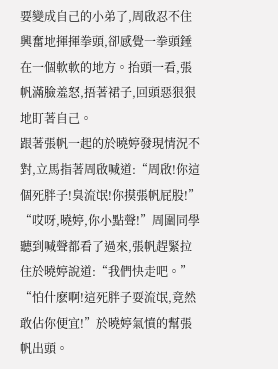要變成自己的小弟了,周啟忍不住興奮地揮揮拳頭,卻感覺一拳頭錘在一個軟軟的地方。抬頭一看,張帆滿臉羞怒,捂著裙子,回頭惡狠狠地盯著自己。
跟著張帆一起的於曉婷發現情況不對,立馬指著周啟喊道:“周啟!你這個死胖子!臭流氓!你摸張帆屁股!”
“哎呀,曉婷,你小點聲!”周圍同學聽到喊聲都看了過來,張帆趕緊拉住於曉婷說道:“我們快走吧。”
“怕什麽啊!這死胖子耍流氓,竟然敢佔你便宜!”於曉婷氣憤的幫張帆出頭。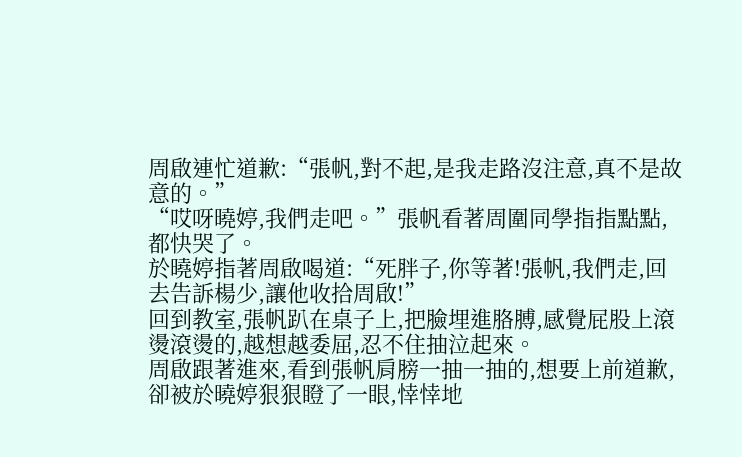周啟連忙道歉:“張帆,對不起,是我走路沒注意,真不是故意的。”
“哎呀曉婷,我們走吧。”張帆看著周圍同學指指點點,都快哭了。
於曉婷指著周啟喝道:“死胖子,你等著!張帆,我們走,回去告訴楊少,讓他收拾周啟!”
回到教室,張帆趴在桌子上,把臉埋進胳膊,感覺屁股上滾燙滾燙的,越想越委屈,忍不住抽泣起來。
周啟跟著進來,看到張帆肩膀一抽一抽的,想要上前道歉,卻被於曉婷狠狠瞪了一眼,悻悻地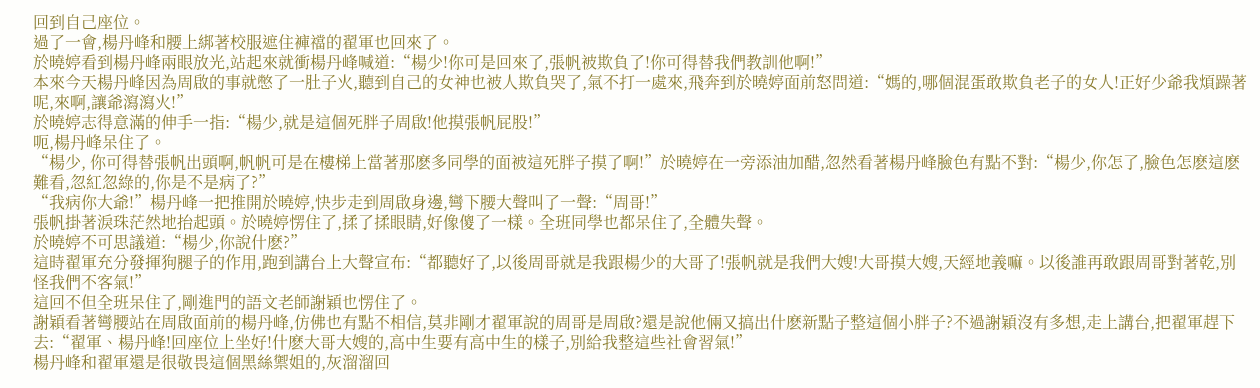回到自己座位。
過了一會,楊丹峰和腰上綁著校服遮住褲襠的翟軍也回來了。
於曉婷看到楊丹峰兩眼放光,站起來就衝楊丹峰喊道:“楊少!你可是回來了,張帆被欺負了!你可得替我們教訓他啊!”
本來今天楊丹峰因為周啟的事就憋了一肚子火,聽到自己的女神也被人欺負哭了,氣不打一處來,飛奔到於曉婷面前怒問道:“媽的,哪個混蛋敢欺負老子的女人!正好少爺我煩躁著呢,來啊,讓爺瀉瀉火!”
於曉婷志得意滿的伸手一指:“楊少,就是這個死胖子周啟!他摸張帆屁股!”
呃,楊丹峰呆住了。
“楊少, 你可得替張帆出頭啊,帆帆可是在樓梯上當著那麽多同學的面被這死胖子摸了啊!”於曉婷在一旁添油加醋,忽然看著楊丹峰臉色有點不對:“楊少,你怎了,臉色怎麽這麽難看,忽紅忽綠的,你是不是病了?”
“我病你大爺!”楊丹峰一把推開於曉婷,快步走到周啟身邊,彎下腰大聲叫了一聲:“周哥!”
張帆掛著淚珠茫然地抬起頭。於曉婷愣住了,揉了揉眼睛,好像傻了一樣。全班同學也都呆住了,全體失聲。
於曉婷不可思議道:“楊少,你說什麽?”
這時翟軍充分發揮狗腿子的作用,跑到講台上大聲宣布:“都聽好了,以後周哥就是我跟楊少的大哥了!張帆就是我們大嫂!大哥摸大嫂,天經地義嘛。以後誰再敢跟周哥對著乾,別怪我們不客氣!”
這回不但全班呆住了,剛進門的語文老師謝穎也愣住了。
謝穎看著彎腰站在周啟面前的楊丹峰,仿佛也有點不相信,莫非剛才翟軍說的周哥是周啟?還是說他倆又搞出什麽新點子整這個小胖子?不過謝穎沒有多想,走上講台,把翟軍趕下去:“翟軍、楊丹峰!回座位上坐好!什麽大哥大嫂的,高中生要有高中生的樣子,別給我整這些社會習氣!”
楊丹峰和翟軍還是很敬畏這個黑絲禦姐的,灰溜溜回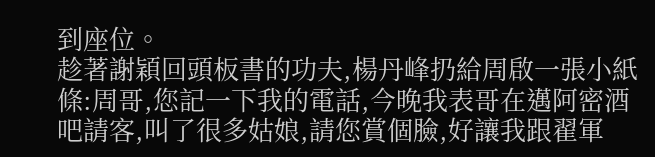到座位。
趁著謝穎回頭板書的功夫,楊丹峰扔給周啟一張小紙條:周哥,您記一下我的電話,今晚我表哥在邁阿密酒吧請客,叫了很多姑娘,請您賞個臉,好讓我跟翟軍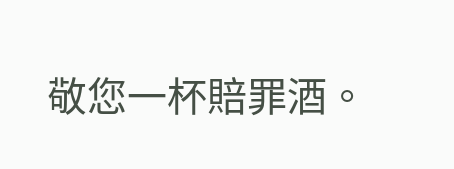敬您一杯賠罪酒。